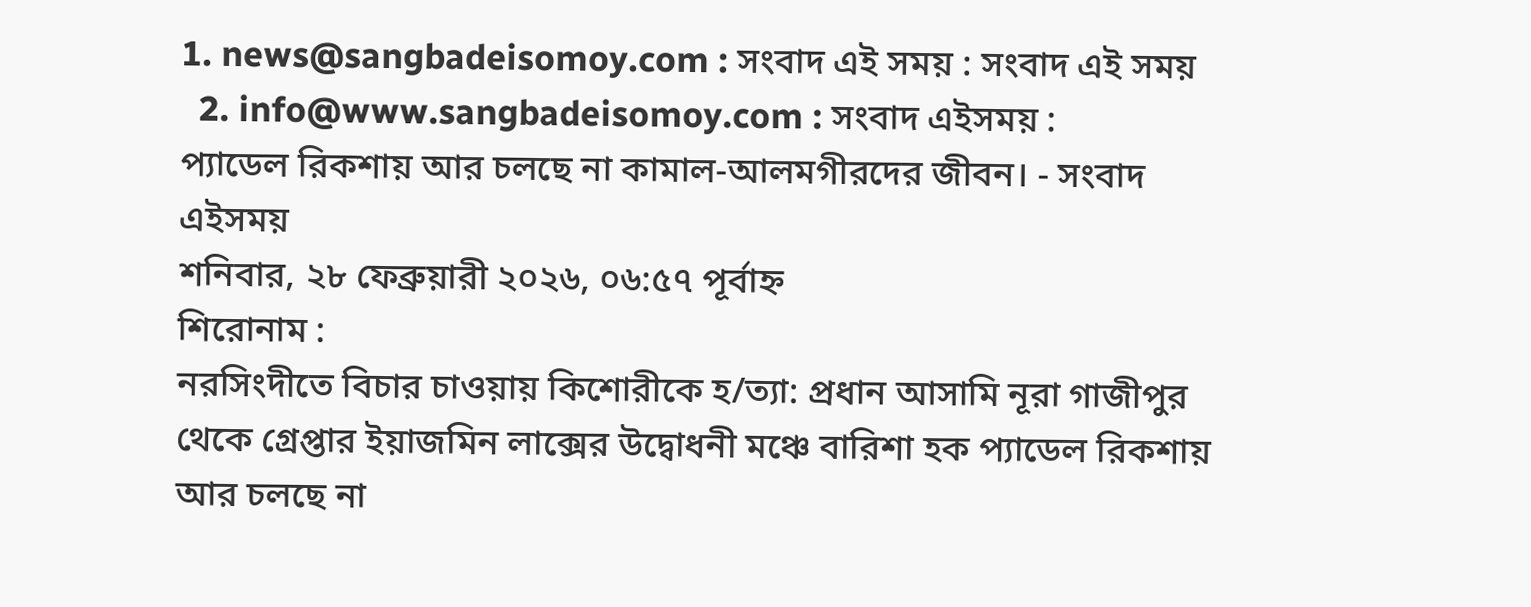1. news@sangbadeisomoy.com : সংবাদ এই সময় : সংবাদ এই সময়
  2. info@www.sangbadeisomoy.com : সংবাদ এইসময় :
প্যাডেল রিকশায় আর চলছে না কামাল-আলমগীরদের জীবন। - সংবাদ এইসময়
শনিবার, ২৮ ফেব্রুয়ারী ২০২৬, ০৬:৫৭ পূর্বাহ্ন
শিরোনাম :
নরসিংদীতে বিচার চাওয়ায় কিশোরীকে হ/ত্যা: প্রধান আসামি নূরা গাজীপুর থেকে গ্রেপ্তার ইয়াজমিন লাক্সের উদ্বোধনী মঞ্চে বারিশা হক প্যাডেল রিকশায় আর চলছে না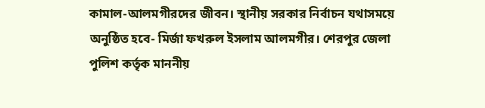কামাল-আলমগীরদের জীবন। স্থানীয় সরকার নির্বাচন যথাসময়ে অনুষ্ঠিত হবে- মির্জা ফখরুল ইসলাম আলমগীর। শেরপুর জেলা পুলিশ কর্তৃক মাননীয়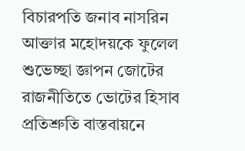বিচারপতি জনাব নাসরিন আক্তার মহোদয়কে ফুলেল শুভেচ্ছা জ্ঞাপন জোটের রাজনীতিতে ভোটের হিসাব প্রতিশ্রুতি বাস্তবায়নে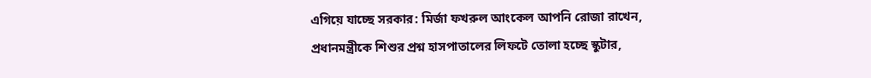এগিয়ে যাচ্ছে সরকার: মির্জা ফখরুল আংকেল আপনি রোজা রাখেন, প্রধানমন্ত্রীকে শিশুর প্রশ্ন হাসপাতালের লিফটে তোলা হচ্ছে স্কুটার,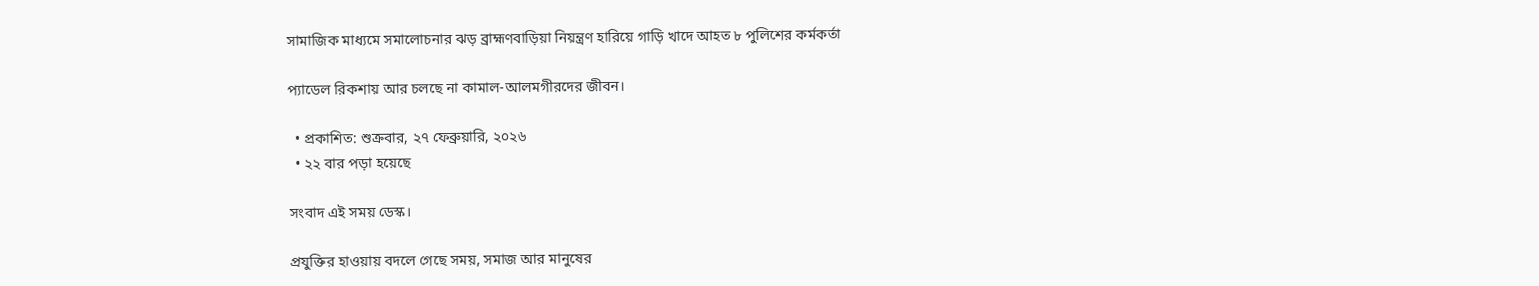সামাজিক মাধ্যমে সমালোচনার ঝড় ব্রাহ্মণবাড়িয়া নিয়ন্ত্রণ হারিয়ে গাড়ি খাদে আহত ৮ পুলিশের কর্মকর্তা

প্যাডেল রিকশায় আর চলছে না কামাল-আলমগীরদের জীবন।

  • প্রকাশিত: শুক্রবার, ২৭ ফেব্রুয়ারি, ২০২৬
  • ২২ বার পড়া হয়েছে

সংবাদ এই সময় ডেস্ক।

প্রযুক্তির হাওয়ায় বদলে গেছে সময়, সমাজ আর মানুষের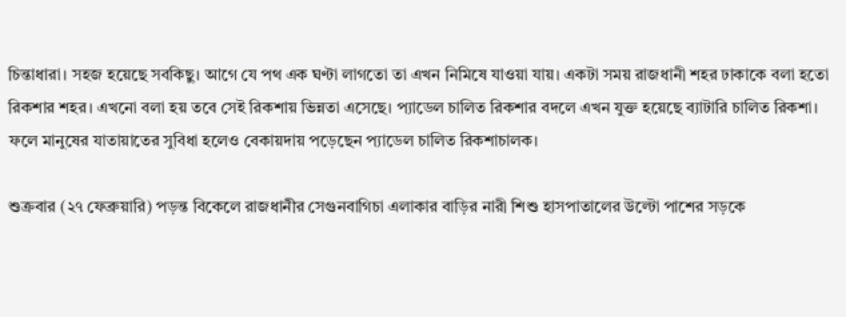চিন্তাধারা। সহজ হয়েছে সবকিছু। আগে যে পথ এক ঘণ্টা লাগতো তা এখন নিমিষে যাওয়া যায়। একটা সময় রাজধানী শহর ঢাকাকে বলা হতো রিকশার শহর। এখনো বলা হয় তবে সেই রিকশায় ভিন্নতা এসেছে। প্যাডেল চালিত রিকশার বদলে এখন যুক্ত হয়েছে ব্যাটারি চালিত রিকশা। ফলে মানুষের যাতায়াতের সুবিধা হলেও বেকায়দায় পড়েছেন প্যাডেল চালিত রিকশাচালক।

শুক্রবার (২৭ ফেব্রুয়ারি) পড়ন্ত বিকেলে রাজধানীর সেগুনবাগিচা এলাকার বাড়ির নারী শিশু হাসপাতালের উল্টো পাশের সড়কে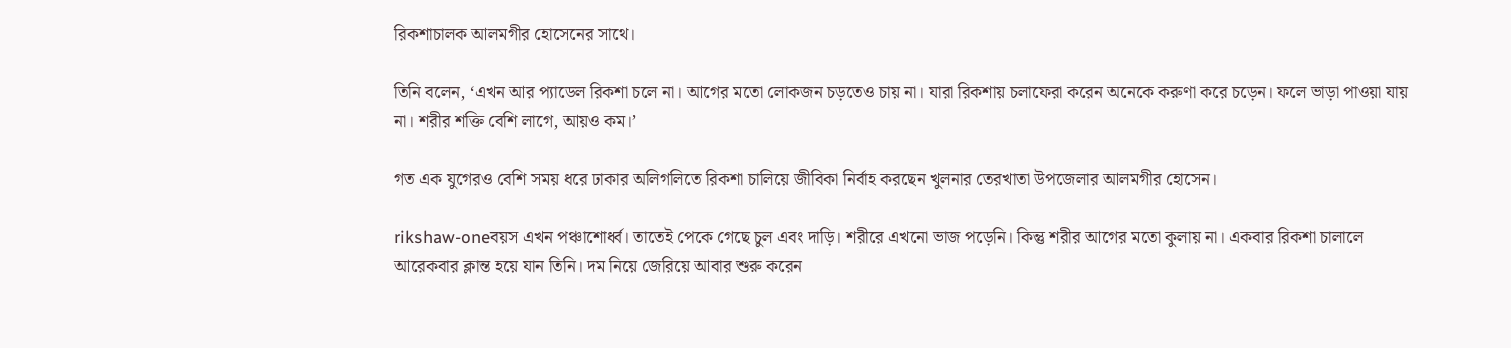রিকশাচালক আলমগীর হোসেনের সাথে।

তিনি বলেন, ‘এখন আর প্যাডেল রিকশা চলে না। আগের মতো লোকজন চড়তেও চায় না। যারা রিকশায় চলাফেরা করেন অনেকে করুণা করে চড়েন। ফলে ভাড়া পাওয়া যায় না। শরীর শক্তি বেশি লাগে, আয়ও কম।’

গত এক যুগেরও বেশি সময় ধরে ঢাকার অলিগলিতে রিকশা চালিয়ে জীবিকা নির্বাহ করছেন খুলনার তেরখাতা উপজেলার আলমগীর হোসেন।

rikshaw-oneবয়স এখন পঞ্চাশোর্ধ্ব। তাতেই পেকে গেছে চুল এবং দাড়ি। শরীরে এখনো ভাজ পড়েনি। কিন্তু শরীর আগের মতো কুলায় না। একবার রিকশা চালালে আরেকবার ক্লান্ত হয়ে যান তিনি। দম নিয়ে জেরিয়ে আবার শুরু করেন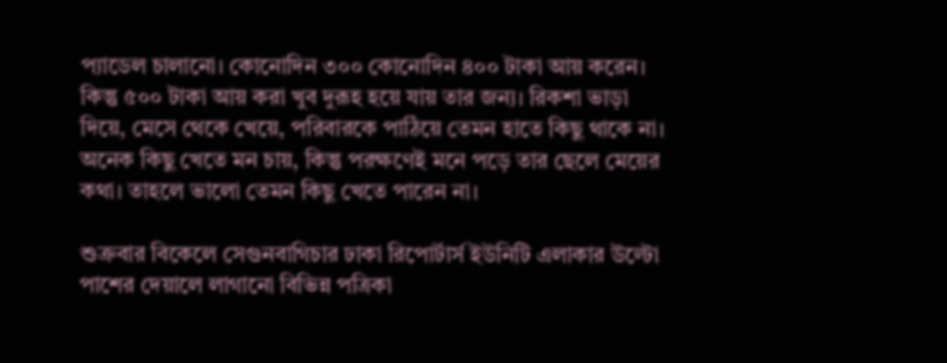প্যাডেল চালানো। কোনোদিন ৩০০ কোনোদিন ৪০০ টাকা আয় করেন। কিন্তু ৫০০ টাকা আয় করা খুব দুরূহ হয়ে যায় তার জন্য। রিকশা ভাড়া দিয়ে, মেসে থেকে খেয়ে, পরিবারকে পাঠিয়ে তেমন হাতে কিছু থাকে না। অনেক কিছু খেতে মন চায়, কিন্তু পরক্ষণেই মনে পড়ে তার ছেলে মেয়ের কথা। তাহলে ভালো তেমন কিছু খেতে পারেন না।

শুক্রবার বিকেলে সেগুনবাগিচার ঢাকা রিপোর্টার্স ইউনিটি এলাকার উল্টো পাশের দেয়ালে লাগানো বিভিন্ন পত্রিকা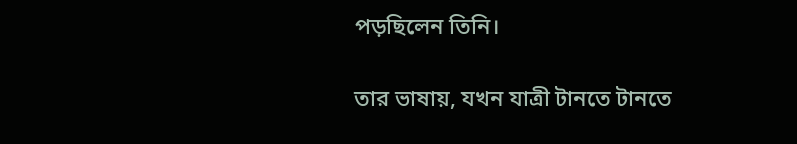পড়ছিলেন তিনি।

তার ভাষায়, যখন যাত্রী টানতে টানতে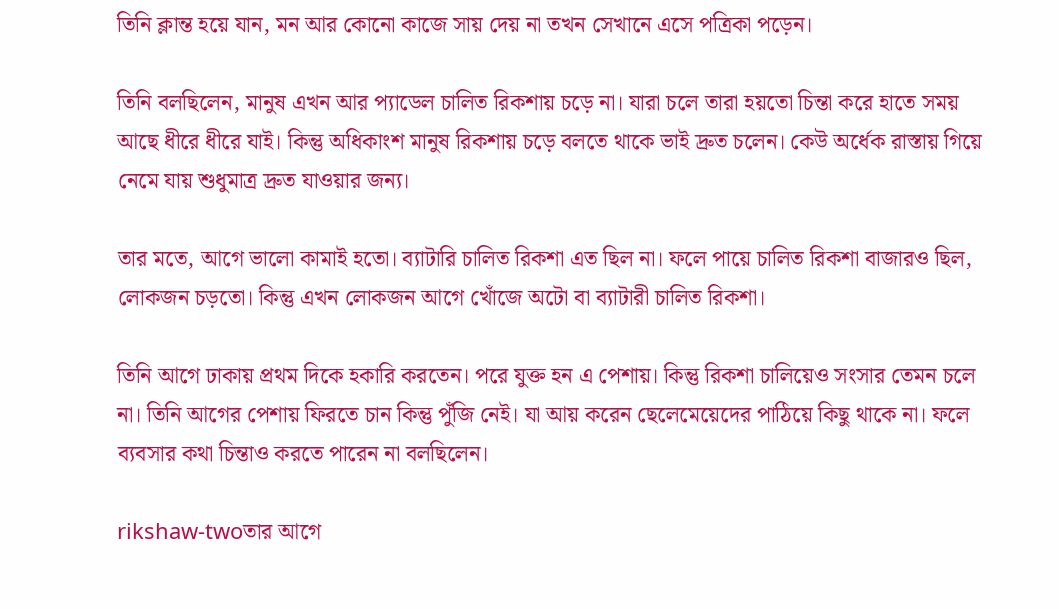তিনি ক্লান্ত হয়ে যান, মন আর কোনো কাজে সায় দেয় না তখন সেখানে এসে পত্রিকা পড়েন।

তিনি বলছিলেন, মানুষ এখন আর প্যাডেল চালিত রিকশায় চড়ে না। যারা চলে তারা হয়তো চিন্তা করে হাতে সময় আছে ধীরে ধীরে যাই। কিন্তু অধিকাংশ মানুষ রিকশায় চড়ে বলতে থাকে ভাই দ্রুত চলেন। কেউ অর্ধেক রাস্তায় গিয়ে নেমে যায় শুধুমাত্র দ্রুত যাওয়ার জন্য।

তার মতে, আগে ভালো কামাই হতো। ব্যাটারি চালিত রিকশা এত ছিল না। ফলে পায়ে চালিত রিকশা বাজারও ছিল, লোকজন চড়তো। কিন্তু এখন লোকজন আগে খোঁজে অটো বা ব্যাটারী চালিত রিকশা।

তিনি আগে ঢাকায় প্রথম দিকে হকারি করতেন। পরে যুক্ত হন এ পেশায়। কিন্তু রিকশা চালিয়েও সংসার তেমন চলে না। তিনি আগের পেশায় ফিরতে চান কিন্তু পুঁজি নেই। যা আয় করেন ছেলেমেয়েদের পাঠিয়ে কিছু থাকে না। ফলে ব্যবসার কথা চিন্তাও করতে পারেন না বলছিলেন।

rikshaw-twoতার আগে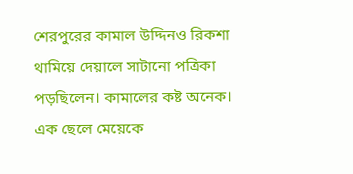শেরপুরের কামাল উদ্দিনও রিকশা থামিয়ে দেয়ালে সাটানো পত্রিকা পড়ছিলেন। কামালের কষ্ট অনেক। এক ছেলে মেয়েকে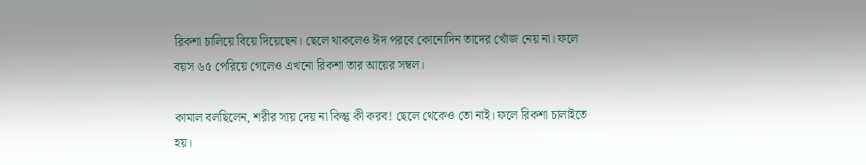রিকশা চালিয়ে বিয়ে দিয়েছেন। ছেলে থাকলেও ঈদ পরবে কোনোদিন তাদের খোঁজ নেয় না। ফলে বয়স ৬৫ পেরিয়ে গেলেও এখনো রিকশা তার আয়ের সম্বল।

কামাল বলছিলেন, শরীর সায় দেয় না কিন্তু কী করব! ছেলে থেকেও তো নাই। ফলে রিকশা চালাইতে হয়।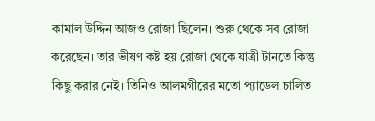কামাল উদ্দিন আজও রোজা ছিলেন। শুরু থেকে সব রোজা করেছেন। তার ভীষণ কষ্ট হয় রোজা থেকে যাত্রী টানতে কিন্তু কিছু করার নেই। তিনিও আলমগীরের মতো প্যাডেল চালিত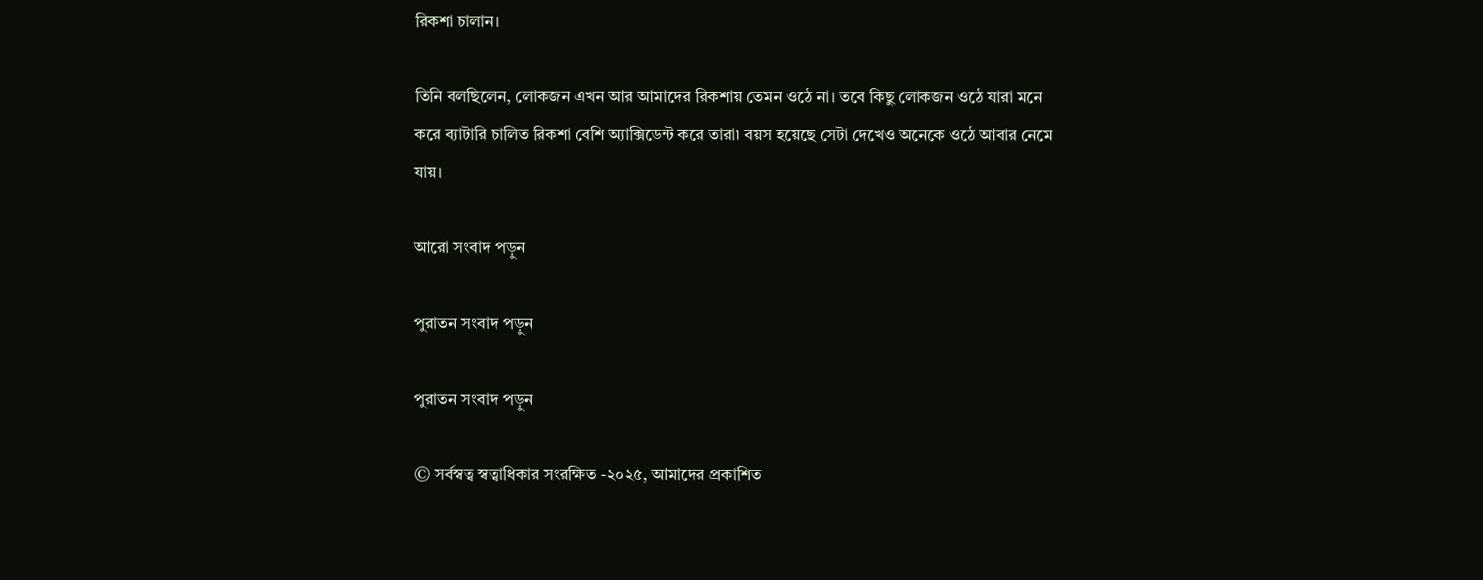রিকশা চালান।

তিনি বলছিলেন, লোকজন এখন আর আমাদের রিকশায় তেমন ওঠে না। তবে কিছু লোকজন ওঠে যারা মনে করে ব্যাটারি চালিত রিকশা বেশি অ্যাক্সিডেন্ট করে তারা৷ বয়স হয়েছে সেটা দেখেও অনেকে ওঠে আবার নেমে যায়।

আরো সংবাদ পড়ুন

পুরাতন সংবাদ পড়ুন

পুরাতন সংবাদ পড়ুন

© সর্বস্বত্ব স্বত্বাধিকার সংরক্ষিত -২০২৫, আমাদের প্রকাশিত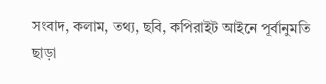সংবাদ, কলাম, তথ্য, ছবি, কপিরাইট আইনে পূর্বানুমতি ছাড়া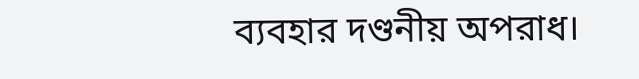ব্যবহার দণ্ডনীয় অপরাধ।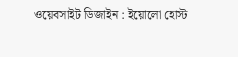ওয়েবসাইট ডিজাইন : ইয়োলো হোস্ট